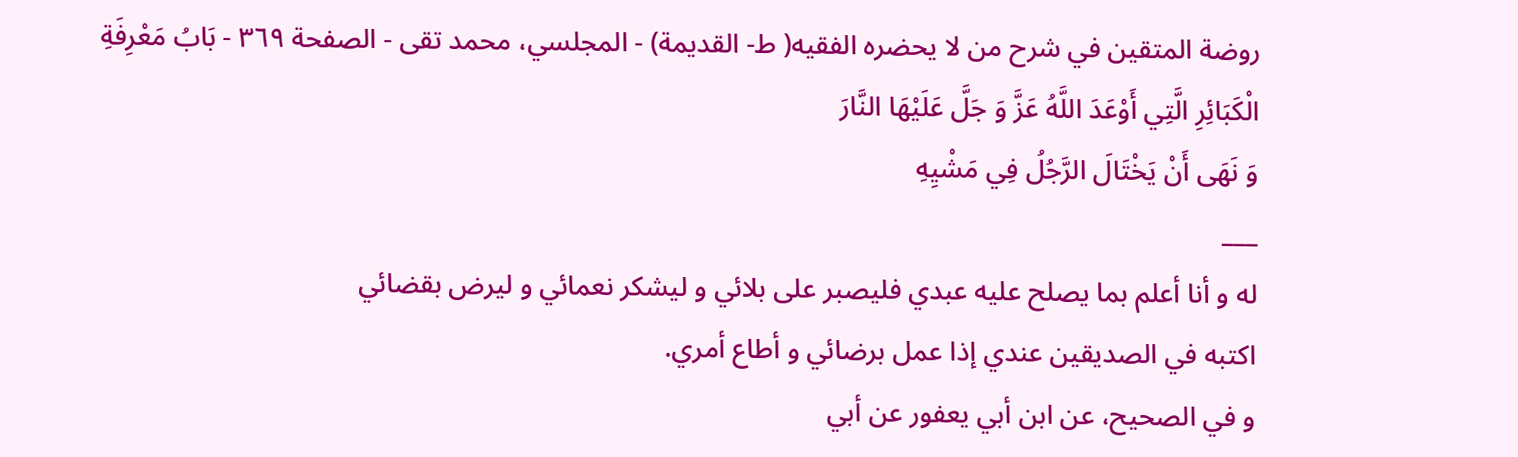روضة المتقين في شرح من لا يحضره الفقيه( ط- القديمة) - المجلسي، محمد تقى - الصفحة ٣٦٩ - بَابُ مَعْرِفَةِ الْكَبَائِرِ الَّتِي أَوْعَدَ اللَّهُ عَزَّ وَ جَلَّ عَلَيْهَا النَّارَ
وَ نَهَى أَنْ يَخْتَالَ الرَّجُلُ فِي مَشْيِهِ
___
له و أنا أعلم بما يصلح عليه عبدي فليصبر على بلائي و ليشكر نعمائي و ليرض بقضائي
اكتبه في الصديقين عندي إذا عمل برضائي و أطاع أمري.
و في الصحيح، عن ابن أبي يعفور عن أبي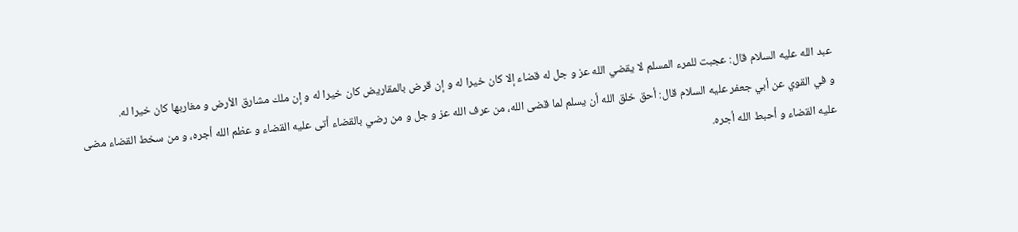عبد الله عليه السلام قال: عجبت للمرء المسلم لا يقضي الله عز و جل له قضاء إلا كان خيرا له و إن قرض بالمقاريض كان خيرا له و إن ملك مشارق الأرض و مغاربها كان خيرا له.
و في القوي عن أبي جعفر عليه السلام قال: أحق خلق الله أن يسلم لما قضى الله، من عرف الله عز و جل و من رضي بالقضاء أتى عليه القضاء و عظم الله أجره، و من سخط القضاء مضى عليه القضاء و أحبط الله أجره.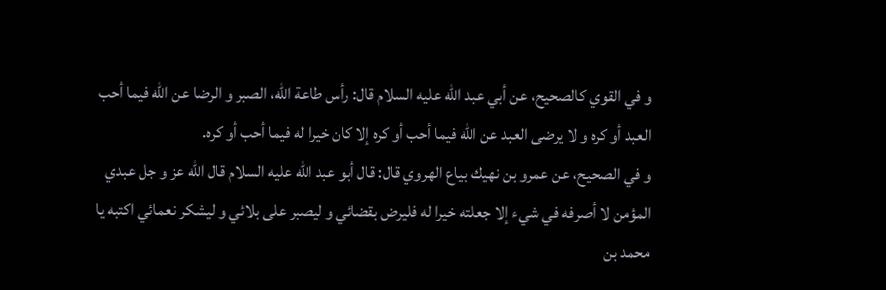و في القوي كالصحيح، عن أبي عبد الله عليه السلام قال: رأس طاعة الله، الصبر و الرضا عن الله فيما أحب العبد أو كره و لا يرضى العبد عن الله فيما أحب أو كره إلا كان خيرا له فيما أحب أو كره.
و في الصحيح، عن عمرو بن نهيك بياع الهروي قال: قال أبو عبد الله عليه السلام قال الله عز و جل عبدي المؤمن لا أصرفه في شيء إلا جعلته خيرا له فليرض بقضائي و ليصبر على بلائي و ليشكر نعمائي اكتبه يا محمد بن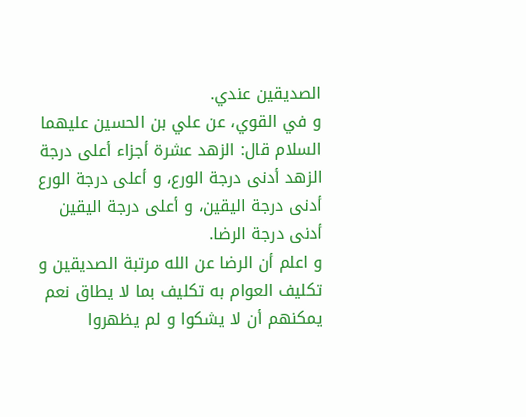الصديقين عندي.
و في القوي، عن علي بن الحسين عليهما السلام قال: الزهد عشرة أجزاء أعلى درجة الزهد أدنى درجة الورع، و أعلى درجة الورع أدنى درجة اليقين، و أعلى درجة اليقين أدنى درجة الرضا.
و اعلم أن الرضا عن الله مرتبة الصديقين و تكليف العوام به تكليف بما لا يطاق نعم يمكنهم أن لا يشكوا و لم يظهروا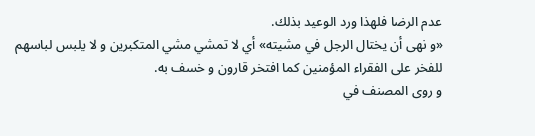عدم الرضا فلهذا ورد الوعيد بذلك.
«و نهى أن يختال الرجل في مشيته» أي لا تمشي مشي المتكبرين و لا يلبس لباسهم للفخر على الفقراء المؤمنين كما افتخر قارون و خسف به.
و روى المصنف في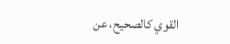القوي كالصحيح، عن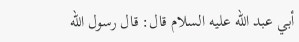أبي عبد الله عليه السلام قال: قال رسول الله